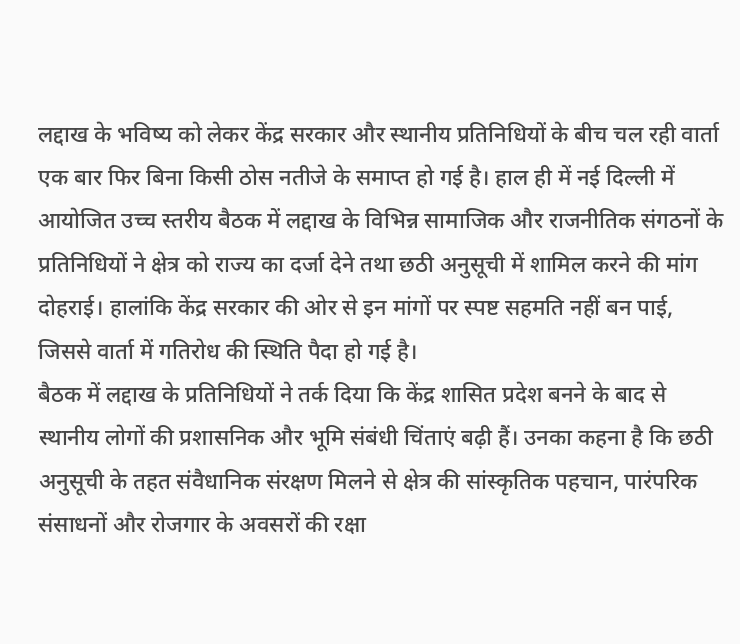लद्दाख के भविष्य को लेकर केंद्र सरकार और स्थानीय प्रतिनिधियों के बीच चल रही वार्ता एक बार फिर बिना किसी ठोस नतीजे के समाप्त हो गई है। हाल ही में नई दिल्ली में आयोजित उच्च स्तरीय बैठक में लद्दाख के विभिन्न सामाजिक और राजनीतिक संगठनों के प्रतिनिधियों ने क्षेत्र को राज्य का दर्जा देने तथा छठी अनुसूची में शामिल करने की मांग दोहराई। हालांकि केंद्र सरकार की ओर से इन मांगों पर स्पष्ट सहमति नहीं बन पाई, जिससे वार्ता में गतिरोध की स्थिति पैदा हो गई है।
बैठक में लद्दाख के प्रतिनिधियों ने तर्क दिया कि केंद्र शासित प्रदेश बनने के बाद से स्थानीय लोगों की प्रशासनिक और भूमि संबंधी चिंताएं बढ़ी हैं। उनका कहना है कि छठी अनुसूची के तहत संवैधानिक संरक्षण मिलने से क्षेत्र की सांस्कृतिक पहचान, पारंपरिक संसाधनों और रोजगार के अवसरों की रक्षा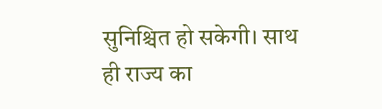सुनिश्चित हो सकेगी। साथ ही राज्य का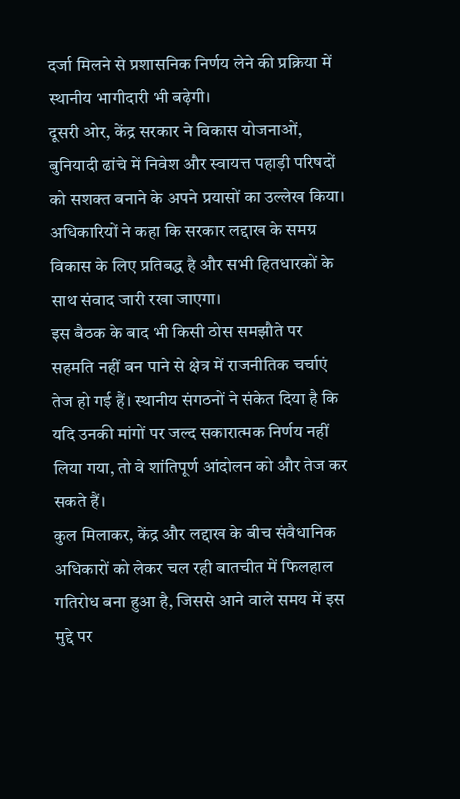दर्जा मिलने से प्रशासनिक निर्णय लेने की प्रक्रिया में स्थानीय भागीदारी भी बढ़ेगी।
दूसरी ओर, केंद्र सरकार ने विकास योजनाओं, बुनियादी ढांचे में निवेश और स्वायत्त पहाड़ी परिषदों को सशक्त बनाने के अपने प्रयासों का उल्लेख किया। अधिकारियों ने कहा कि सरकार लद्दाख के समग्र विकास के लिए प्रतिबद्ध है और सभी हितधारकों के साथ संवाद जारी रखा जाएगा।
इस बैठक के बाद भी किसी ठोस समझौते पर सहमति नहीं बन पाने से क्षेत्र में राजनीतिक चर्चाएं तेज हो गई हैं। स्थानीय संगठनों ने संकेत दिया है कि यदि उनकी मांगों पर जल्द सकारात्मक निर्णय नहीं लिया गया, तो वे शांतिपूर्ण आंदोलन को और तेज कर सकते हैं।
कुल मिलाकर, केंद्र और लद्दाख के बीच संवैधानिक अधिकारों को लेकर चल रही बातचीत में फिलहाल गतिरोध बना हुआ है, जिससे आने वाले समय में इस मुद्दे पर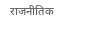राजनीतिक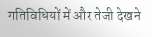गतिविधियों में और तेजी देखने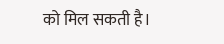को मिल सकती है।